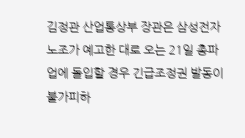김정관 산업통상부 장관은 삼성전자 노조가 예고한 대로 오는 21일 총파업에 돌입할 경우 긴급조정권 발동이 불가피하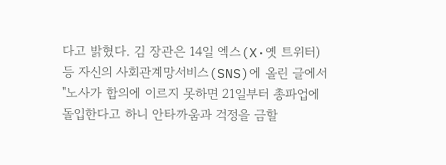다고 밝혔다. 김 장관은 14일 엑스(X·옛 트위터) 등 자신의 사회관계망서비스(SNS)에 올린 글에서 "노사가 합의에 이르지 못하면 21일부터 총파업에 돌입한다고 하니 안타까움과 걱정을 금할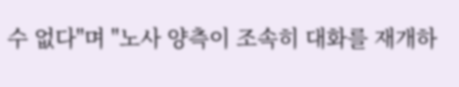수 없다"며 "노사 양측이 조속히 대화를 재개하